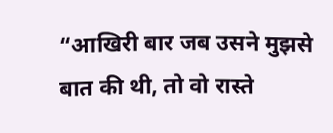“आखिरी बार जब उसने मुझसे बात की थी, तो वो रास्ते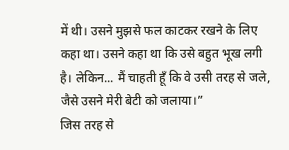में थी। उसने मुझसे फल काटकर रखने के लिए कहा था। उसने कहा था कि उसे बहुत भूख लगी है। लेकिन... मैं चाहती हूँ कि वे उसी तरह से जले, जैसे उसने मेरी बेटी को जलाया।”
जिस तरह से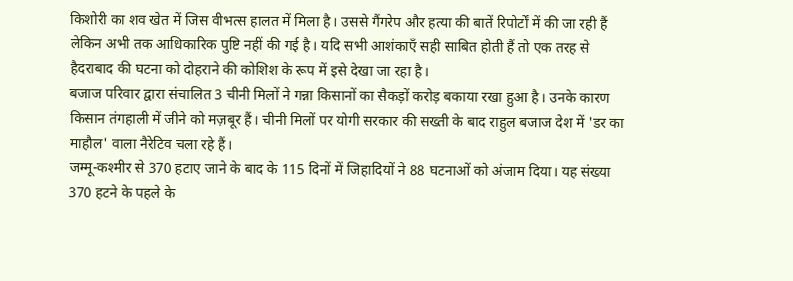किशोरी का शव खेत में जिस वीभत्स हालत में मिला है। उससे गैंगरेप और हत्या की बातें रिपोर्टों में की जा रही हैं लेकिन अभी तक आधिकारिक पुष्टि नहीं की गई है। यदि सभी आशंकाएँ सही साबित होती हैं तो एक तरह से हैदराबाद की घटना को दोहराने की कोशिश के रूप में इसे देखा जा रहा है।
बजाज परिवार द्वारा संचालित 3 चीनी मिलों ने गन्ना किसानों का सैकड़ों करोड़ बकाया रखा हुआ है। उनके कारण किसान तंगहाली में जीने को मज़बूर हैं। चीनी मिलों पर योगी सरकार की सख्ती के बाद राहुल बजाज देश में 'डर का माहौल' वाला नैरेटिव चला रहे हैं।
जम्मू-कश्मीर से 370 हटाए जाने के बाद के 115 दिनों में जिहादियों ने 88 घटनाओं को अंजाम दिया। यह संख्या 370 हटने के पहले के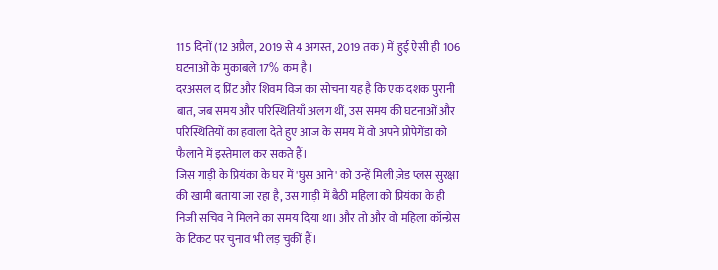115 दिनों (12 अप्रैल, 2019 से 4 अगस्त, 2019 तक) में हुई ऐसी ही 106 घटनाओं के मुकाबले 17% कम है।
दरअसल द प्रिंट और शिवम विज का सोचना यह है कि एक दशक पुरानी बात, जब समय और परिस्थितियाँ अलग थीं, उस समय की घटनाओं और परिस्थितियों का हवाला देते हुए आज के समय में वो अपने प्रोपेगेंडा को फैलाने में इस्तेमाल कर सकते हैं।
जिस गाड़ी के प्रियंका के घर में 'घुस आने' को उन्हें मिली ज़ेड प्लस सुरक्षा की खामी बताया जा रहा है, उस गाड़ी में बैठी महिला को प्रियंका के ही निजी सचिव ने मिलने का समय दिया था। और तो और वो महिला कॉन्ग्रेस के टिकट पर चुनाव भी लड़ चुकीं हैं।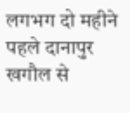लगभग दो महीने पहले दानापुर खगौल से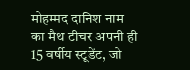मोहम्मद दानिश नाम का मैथ टीचर अपनी ही 15 वर्षीय स्टूडेंट, जो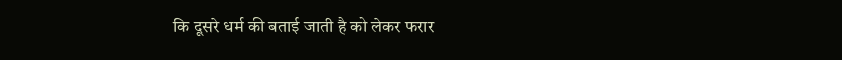कि दूसरे धर्म की बताई जाती है को लेकर फरार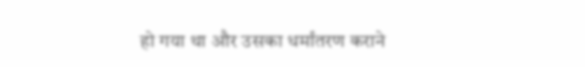हो गया था और उसका धर्मांतरण कराने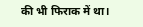की भी फिराक में था।